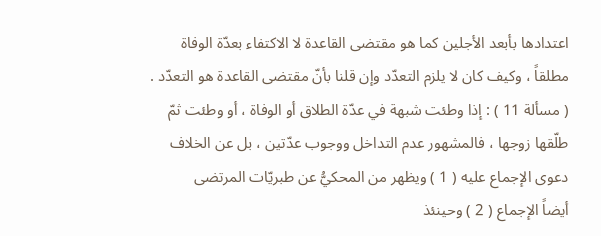اعتدادها بأبعد الأجلين كما هو مقتضى القاعدة لا الاكتفاء بعدّة الوفاة
مطلقاً ، وكيف كان لا يلزم التعدّد وإن قلنا بأنّ مقتضى القاعدة هو التعدّد .
( مسألة 11 ) : إذا وطئت شبهة في عدّة الطلاق أو الوفاة ، أو وطئت ثمّ
طلّقها زوجها ، فالمشهور عدم التداخل ووجوب عدّتين ، بل عن الخلاف
دعوى الإجماع عليه ( 1 ) ويظهر من المحكيُّ عن طبريّات المرتضى
أيضاً الإجماع ( 2 ) وحينئذ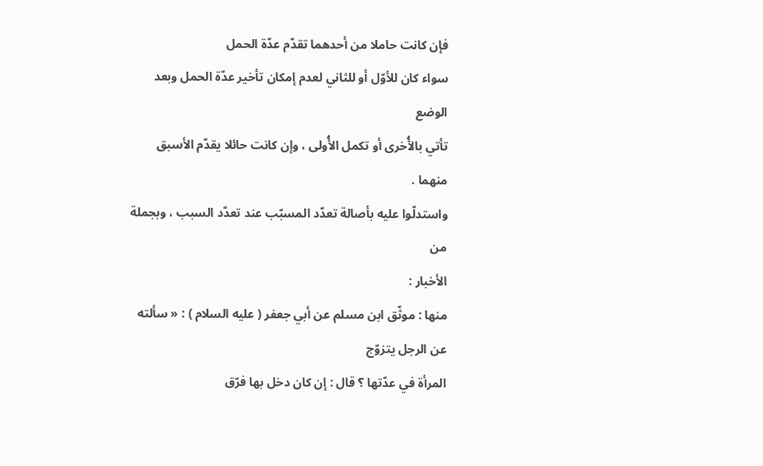فإن كانت حاملا من أحدهما تقدّم عدّة الحمل
سواء كان للأوّل أو للثاني لعدم إمكان تأخير عدّة الحمل وبعد الوضع
تأتي بالأُخرى أو تكمل الأُولى ، وإن كانت حائلا يقدّم الأسبق منهما .
واستدلّوا عليه بأصالة تعدّد المسبّب عند تعدّد السبب ، وبجملة من
الأخبار :
منها : موثّق ابن مسلم عن أبي جعفر ( عليه السلام ) : « سألته عن الرجل يتزوّج
المرأة في عدّتها ؟ قال : إن كان دخل بها فرّق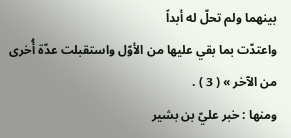بينهما ولم تحلّ له أبداً
واعتدّت بما بقي عليها من الأوّل واستقبلت عدّة أُخرى من الآخر » ( 3 ) .
ومنها : خبر عليّ بن بشير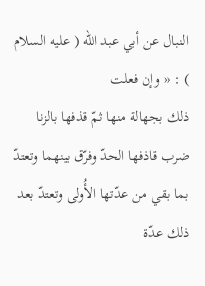النبال عن أبي عبد الله ( عليه السلام ) : « وإن فعلت
ذلك بجهالة منها ثمّ قذفها بالزنا ضرب قاذفها الحدّ وفرّق بينهما وتعتدّ
بما بقي من عدّتها الأُولى وتعتدّ بعد ذلك عدّة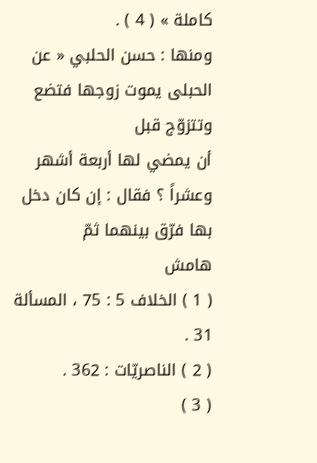كاملة » ( 4 ) .
ومنها : حسن الحلبي « عن الحبلى يموت زوجها فتضع وتتزوّج قبل
أن يمضي لها أربعة أشهر وعشراً ؟ فقال : إن كان دخل بها فرّق بينهما ثمّ
هامش
( 1 ) الخلاف 5 : 75 ، المسألة 31 .
( 2 ) الناصريّات : 362 .
( 3 )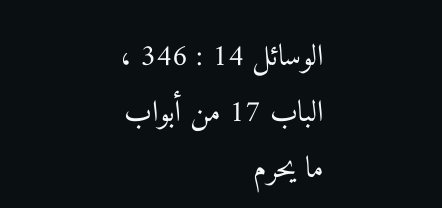الوسائل 14 : 346 ، الباب 17 من أبواب ما يحرم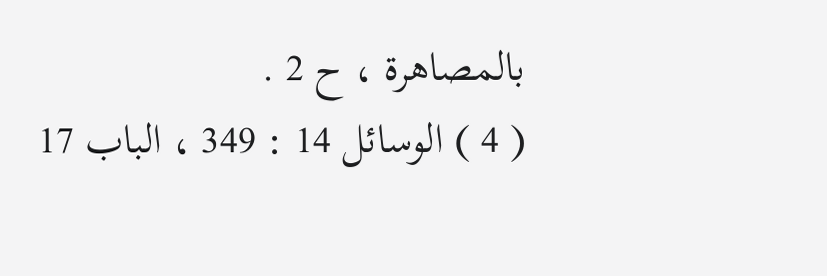بالمصاهرة ، ح 2 .
( 4 ) الوسائل 14 : 349 ، الباب 17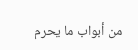من أبواب ما يحرم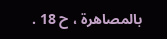بالمصاهرة ، ح 18 .